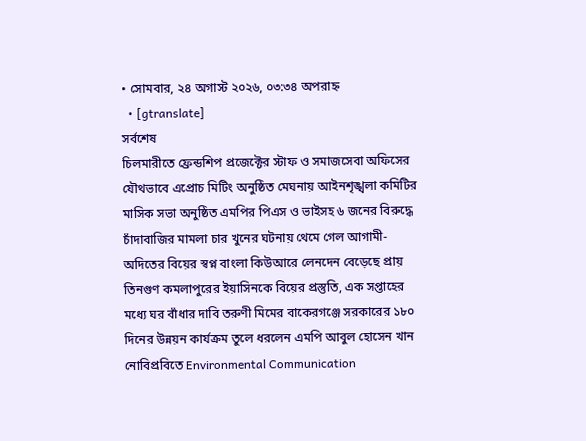• সোমবার, ২৪ অগাস্ট ২০২৬, ০৩:৩৪ অপরাহ্ন
  • [gtranslate]
সর্বশেষ
চিলমারীতে ফ্রেন্ডশিপ প্রজেক্টের স্টাফ ও সমাজসেবা অফিসের যৌথভাবে এপ্রোচ মিটিং অনুষ্ঠিত মেঘনায় আইনশৃঙ্খলা কমিটির মাসিক সভা অনুষ্ঠিত এমপির পিএস ও ভাইসহ ৬ জনের বিরুদ্ধে চাঁদাবাজির মামলা চার খুনের ঘটনায় থেমে গেল আগামী-অদিতের বিয়ের স্বপ্ন বাংলা কিউআরে লেনদেন বেড়েছে প্রায় তিনগুণ কমলাপুরের ইয়াসিনকে বিয়ের প্রস্তুতি, এক সপ্তাহের মধ্যে ঘর বাঁধার দাবি তরুণী মিমের বাকেরগঞ্জে সরকারের ১৮০ দিনের উন্নয়ন কার্যক্রম তুলে ধরলেন এমপি আবুল হোসেন খান নোবিপ্রবিতে Environmental Communication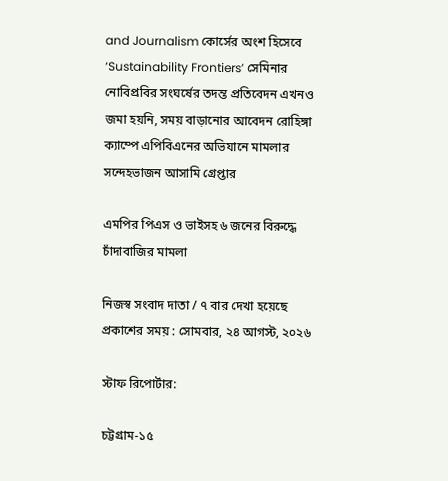and Journalism কোর্সের অংশ হিসেবে ‘Sustainability Frontiers’ সেমিনার নোবিপ্রবির সংঘর্ষের তদন্ত প্রতিবেদন এখনও জমা হয়নি, সময় বাড়ানোর আবেদন রোহিঙ্গা ক্যাম্পে এপিবিএনের অভিযানে মামলার সন্দেহভাজন আসামি গ্রেপ্তার

এমপির পিএস ও ভাইসহ ৬ জনের বিরুদ্ধে চাঁদাবাজির মামলা

নিজস্ব সংবাদ দাতা / ৭ বার দেখা হয়েছে
প্রকাশের সময় : সোমবার, ২৪ আগস্ট, ২০২৬

স্টাফ রিপোর্টার:

চট্টগ্রাম-১৫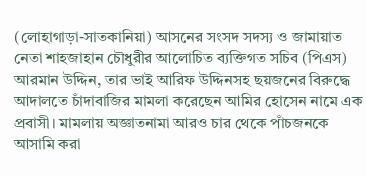(লোহাগাড়া-সাতকানিয়া) আসনের সংসদ সদস্য ও জামায়াত নেতা শাহজাহান চৌধুরীর আলোচিত ব্যক্তিগত সচিব (পিএস) আরমান উদ্দিন, তার ভাই আরিফ উদ্দিনসহ ছয়জনের বিরুদ্ধে আদালতে চাঁদাবাজির মামলা করেছেন আমির হোসেন নামে এক প্রবাসী। মামলায় অজ্ঞাতনামা আরও চার থেকে পাঁচজনকে আসামি করা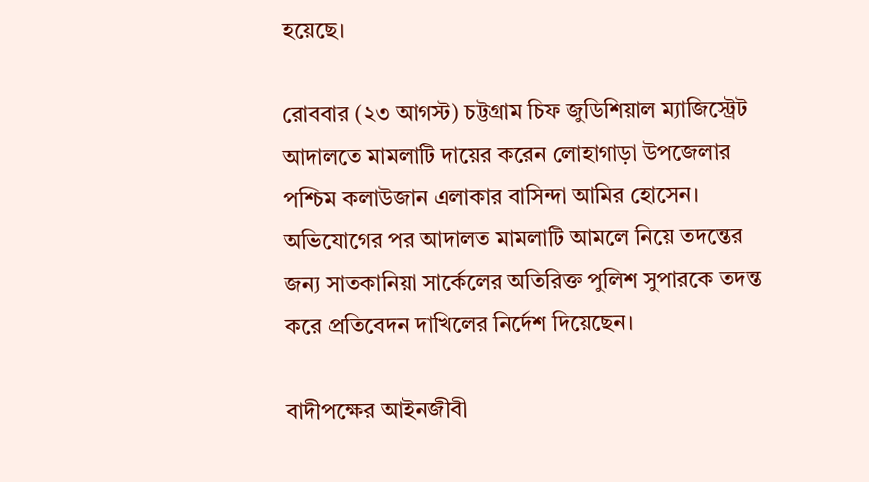হয়েছে।

রোববার (২৩ আগস্ট) চট্টগ্রাম চিফ জুডিশিয়াল ম্যাজিস্ট্রেট আদালতে মামলাটি দায়ের করেন লোহাগাড়া উপজেলার পশ্চিম কলাউজান এলাকার বাসিন্দা আমির হোসেন। অভিযোগের পর আদালত মামলাটি আমলে নিয়ে তদন্তের জন্য সাতকানিয়া সার্কেলের অতিরিক্ত পুলিশ সুপারকে তদন্ত করে প্রতিবেদন দাখিলের নির্দেশ দিয়েছেন।

বাদীপক্ষের আইনজীবী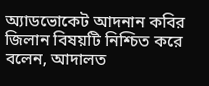অ্যাডভোকেট আদনান কবির জিলান বিষয়টি নিশ্চিত করে বলেন, আদালত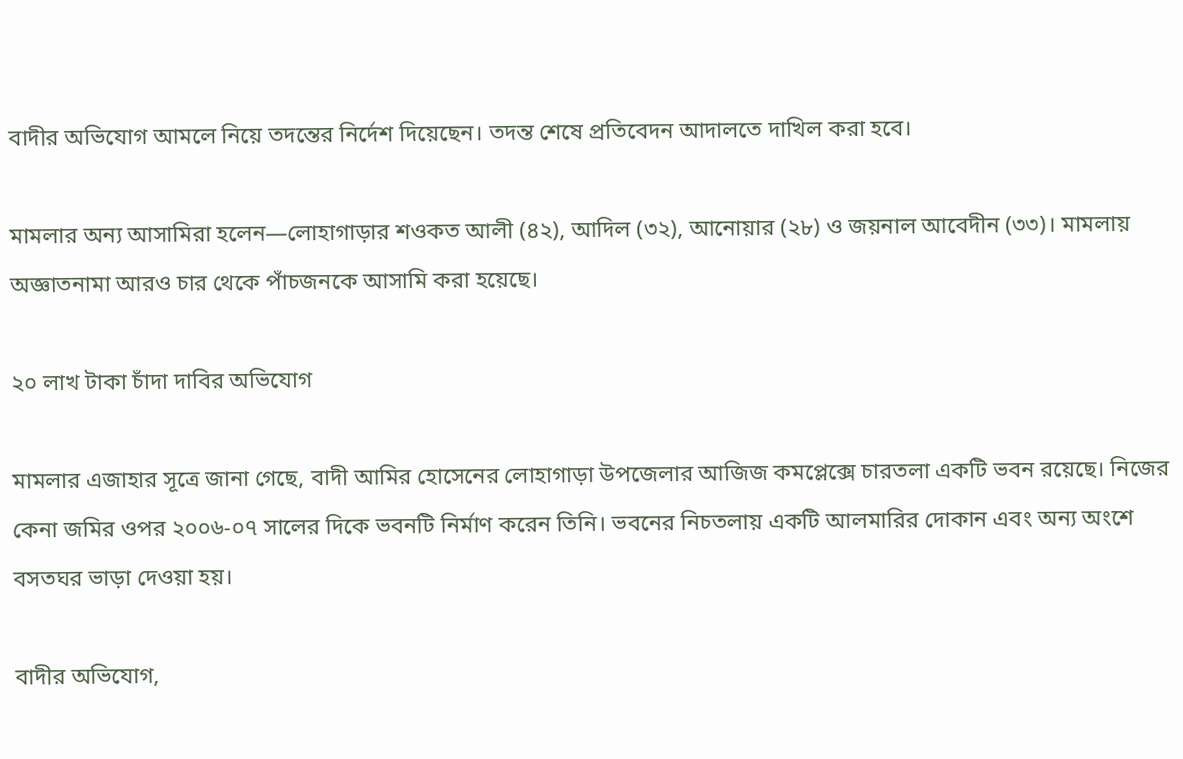বাদীর অভিযোগ আমলে নিয়ে তদন্তের নির্দেশ দিয়েছেন। তদন্ত শেষে প্রতিবেদন আদালতে দাখিল করা হবে।

মামলার অন্য আসামিরা হলেন—লোহাগাড়ার শওকত আলী (৪২), আদিল (৩২), আনোয়ার (২৮) ও জয়নাল আবেদীন (৩৩)। মামলায় অজ্ঞাতনামা আরও চার থেকে পাঁচজনকে আসামি করা হয়েছে।

২০ লাখ টাকা চাঁদা দাবির অভিযোগ

মামলার এজাহার সূত্রে জানা গেছে, বাদী আমির হোসেনের লোহাগাড়া উপজেলার আজিজ কমপ্লেক্সে চারতলা একটি ভবন রয়েছে। নিজের কেনা জমির ওপর ২০০৬-০৭ সালের দিকে ভবনটি নির্মাণ করেন তিনি। ভবনের নিচতলায় একটি আলমারির দোকান এবং অন্য অংশে বসতঘর ভাড়া দেওয়া হয়।

বাদীর অভিযোগ,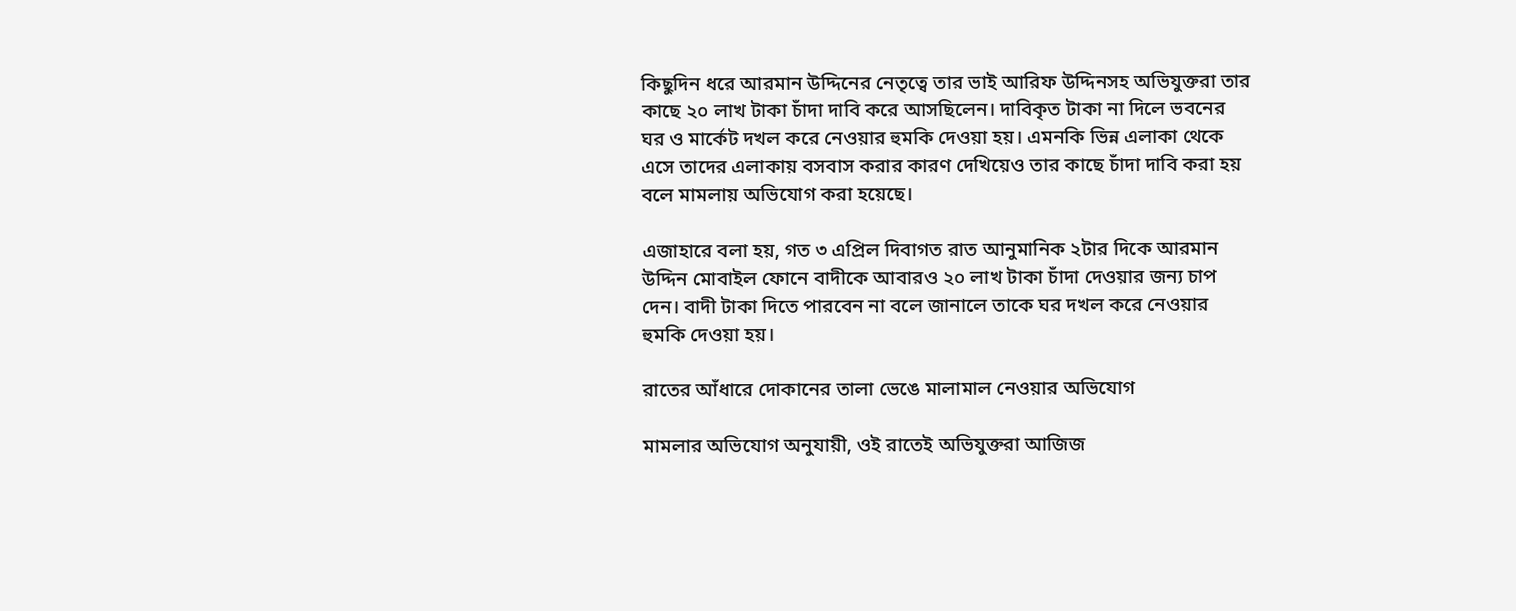কিছুদিন ধরে আরমান উদ্দিনের নেতৃত্বে তার ভাই আরিফ উদ্দিনসহ অভিযুক্তরা তার কাছে ২০ লাখ টাকা চাঁদা দাবি করে আসছিলেন। দাবিকৃত টাকা না দিলে ভবনের ঘর ও মার্কেট দখল করে নেওয়ার হুমকি দেওয়া হয়। এমনকি ভিন্ন এলাকা থেকে এসে তাদের এলাকায় বসবাস করার কারণ দেখিয়েও তার কাছে চাঁদা দাবি করা হয় বলে মামলায় অভিযোগ করা হয়েছে।

এজাহারে বলা হয়, গত ৩ এপ্রিল দিবাগত রাত আনুমানিক ২টার দিকে আরমান উদ্দিন মোবাইল ফোনে বাদীকে আবারও ২০ লাখ টাকা চাঁদা দেওয়ার জন্য চাপ দেন। বাদী টাকা দিতে পারবেন না বলে জানালে তাকে ঘর দখল করে নেওয়ার হুমকি দেওয়া হয়।

রাতের আঁধারে দোকানের তালা ভেঙে মালামাল নেওয়ার অভিযোগ

মামলার অভিযোগ অনুযায়ী, ওই রাতেই অভিযুক্তরা আজিজ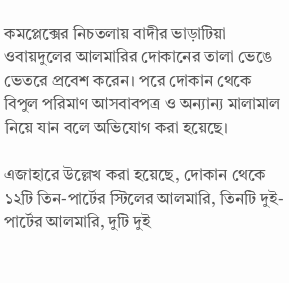কমপ্লেক্সের নিচতলায় বাদীর ভাড়াটিয়া ওবায়দুলের আলমারির দোকানের তালা ভেঙে ভেতরে প্রবেশ করেন। পরে দোকান থেকে বিপুল পরিমাণ আসবাবপত্র ও অন্যান্য মালামাল নিয়ে যান বলে অভিযোগ করা হয়েছে।

এজাহারে উল্লেখ করা হয়েছে, দোকান থেকে ১২টি তিন-পার্টের স্টিলের আলমারি, তিনটি দুই-পার্টের আলমারি, দুটি দুই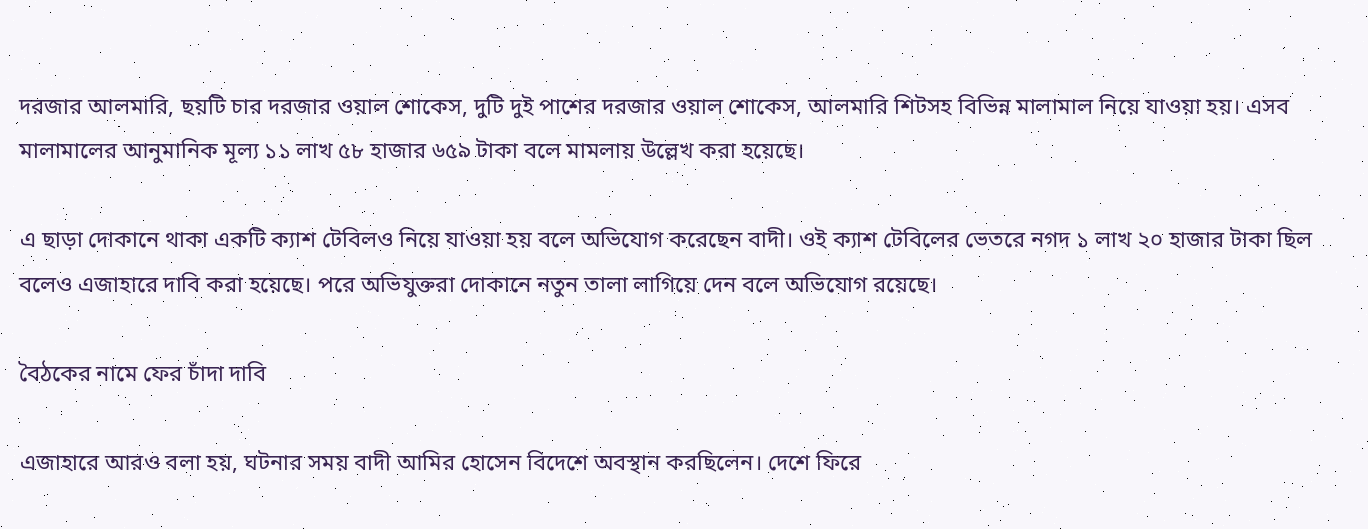দরজার আলমারি, ছয়টি চার দরজার ওয়াল শোকেস, দুটি দুই পাশের দরজার ওয়াল শোকেস, আলমারি শিটসহ বিভিন্ন মালামাল নিয়ে যাওয়া হয়। এসব মালামালের আনুমানিক মূল্য ১১ লাখ ৫৮ হাজার ৬৫৯ টাকা বলে মামলায় উল্লেখ করা হয়েছে।

এ ছাড়া দোকানে থাকা একটি ক্যাশ টেবিলও নিয়ে যাওয়া হয় বলে অভিযোগ করেছেন বাদী। ওই ক্যাশ টেবিলের ভেতরে নগদ ১ লাখ ২০ হাজার টাকা ছিল বলেও এজাহারে দাবি করা হয়েছে। পরে অভিযুক্তরা দোকানে নতুন তালা লাগিয়ে দেন বলে অভিযোগ রয়েছে।

বৈঠকের নামে ফের চাঁদা দাবি

এজাহারে আরও বলা হয়, ঘটনার সময় বাদী আমির হোসেন বিদেশে অবস্থান করছিলেন। দেশে ফিরে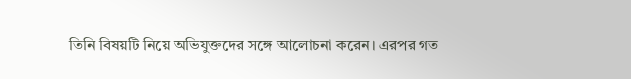তিনি বিষয়টি নিয়ে অভিযুক্তদের সঙ্গে আলোচনা করেন। এরপর গত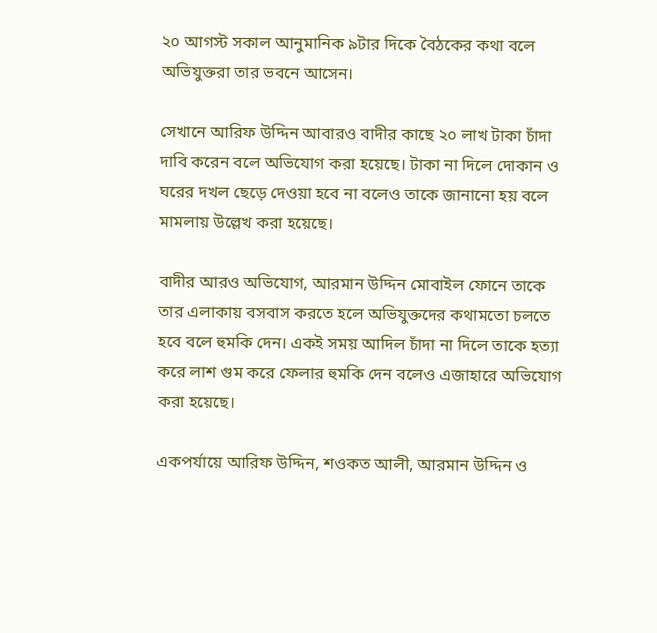২০ আগস্ট সকাল আনুমানিক ৯টার দিকে বৈঠকের কথা বলে অভিযুক্তরা তার ভবনে আসেন।

সেখানে আরিফ উদ্দিন আবারও বাদীর কাছে ২০ লাখ টাকা চাঁদা দাবি করেন বলে অভিযোগ করা হয়েছে। টাকা না দিলে দোকান ও ঘরের দখল ছেড়ে দেওয়া হবে না বলেও তাকে জানানো হয় বলে মামলায় উল্লেখ করা হয়েছে।

বাদীর আরও অভিযোগ, আরমান উদ্দিন মোবাইল ফোনে তাকে তার এলাকায় বসবাস করতে হলে অভিযুক্তদের কথামতো চলতে হবে বলে হুমকি দেন। একই সময় আদিল চাঁদা না দিলে তাকে হত্যা করে লাশ গুম করে ফেলার হুমকি দেন বলেও এজাহারে অভিযোগ করা হয়েছে।

একপর্যায়ে আরিফ উদ্দিন, শওকত আলী, আরমান উদ্দিন ও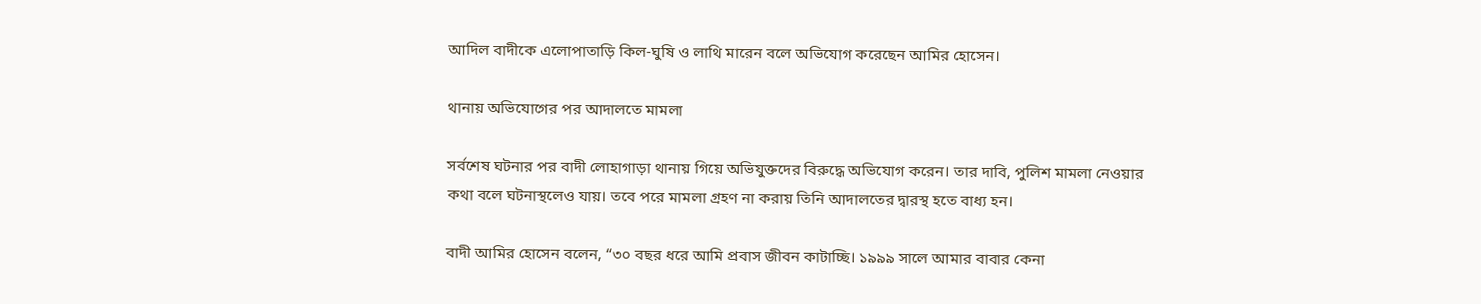আদিল বাদীকে এলোপাতাড়ি কিল-ঘুষি ও লাথি মারেন বলে অভিযোগ করেছেন আমির হোসেন।

থানায় অভিযোগের পর আদালতে মামলা

সর্বশেষ ঘটনার পর বাদী লোহাগাড়া থানায় গিয়ে অভিযুক্তদের বিরুদ্ধে অভিযোগ করেন। তার দাবি, পুলিশ মামলা নেওয়ার কথা বলে ঘটনাস্থলেও যায়। তবে পরে মামলা গ্রহণ না করায় তিনি আদালতের দ্বারস্থ হতে বাধ্য হন।

বাদী আমির হোসেন বলেন, “৩০ বছর ধরে আমি প্রবাস জীবন কাটাচ্ছি। ১৯৯৯ সালে আমার বাবার কেনা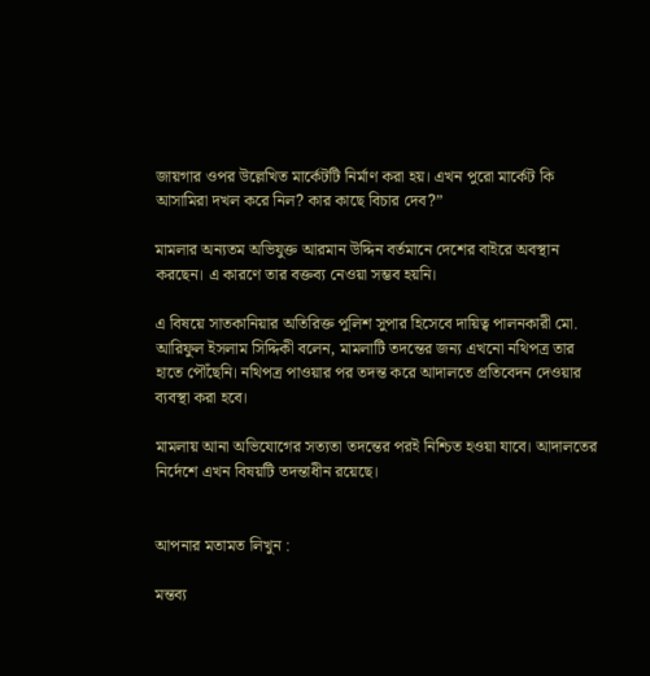জায়গার ওপর উল্লেখিত মার্কেটটি নির্মাণ করা হয়। এখন পুরো মার্কেট কি আসামিরা দখল করে নিল? কার কাছে বিচার দেব?”

মামলার অন্যতম অভিযুক্ত আরমান উদ্দিন বর্তমানে দেশের বাইরে অবস্থান করছেন। এ কারণে তার বক্তব্য নেওয়া সম্ভব হয়নি।

এ বিষয়ে সাতকানিয়ার অতিরিক্ত পুলিশ সুপার হিসেবে দায়িত্ব পালনকারী মো. আরিফুল ইসলাম সিদ্দিকী বলেন, মামলাটি তদন্তের জন্য এখনো নথিপত্র তার হাতে পৌঁছেনি। নথিপত্র পাওয়ার পর তদন্ত করে আদালতে প্রতিবেদন দেওয়ার ব্যবস্থা করা হবে।

মামলায় আনা অভিযোগের সত্যতা তদন্তের পরই নিশ্চিত হওয়া যাবে। আদালতের নির্দেশে এখন বিষয়টি তদন্তাধীন রয়েছে।


আপনার মতামত লিখুন :

মন্তব্য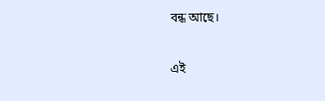বন্ধ আছে।

এই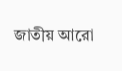জাতীয় আরো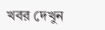খবর দেখুন